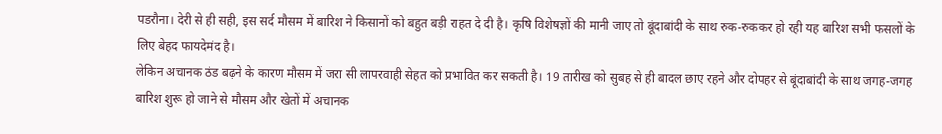पडरौना। देरी से ही सही, इस सर्द मौसम में बारिश ने किसानों को बहुत बड़ी राहत दे दी है। कृषि विशेषज्ञों की मानी जाए तो बूंदाबांदी के साथ रुक-रुककर हो रही यह बारिश सभी फसलों के लिए बेहद फायदेमंद है।
लेकिन अचानक ठंड बढ़ने के कारण मौसम में जरा सी लापरवाही सेहत को प्रभावित कर सकती है। 19 तारीख को सुबह से ही बादल छाए रहने और दोपहर से बूंदाबांदी के साथ जगह-जगह बारिश शुरू हो जाने से मौसम और खेतों में अचानक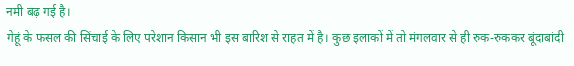नमी बढ़ गई है।
गेहूं के फसल की सिंचाई के लिए परेशान किसान भी इस बारिश से राहत में है। कुछ इलाकों में तो मंगलवार से ही रुक-रुककर बूंदाबांदी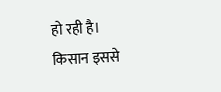हो रही है।
किसान इससे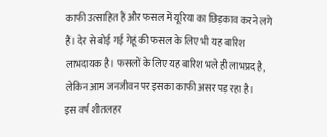काफी उत्साहित हैं और फसल में यूरिया का छिड़काव करने लगे हैं। देर से बोई गई गेहूं की फसल के लिए भी यह बारिश लाभदायक है। फसलों के लिए यह बारिश भले ही लाभप्रद है, लेकिन आम जनजीवन पर इसका काफी असर पड़ रहा है।
इस वर्ष शीतलहर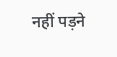नहीं पड़ने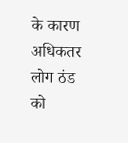के कारण अधिकतर लोग ठंड को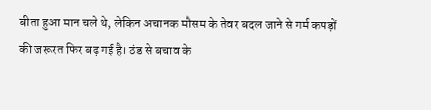बीता हुआ मान चले थे, लेकिन अचानक मौसम के तेवर बदल जाने से गर्म कपड़ों की जरूरत फिर बढ़ गई है। ठंड से बचाव के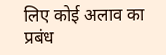लिए कोई अलाव का प्रबंध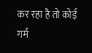कर रहा है तो कोई गर्म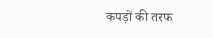कपड़ों की तरफ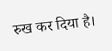रुख कर दिया है।